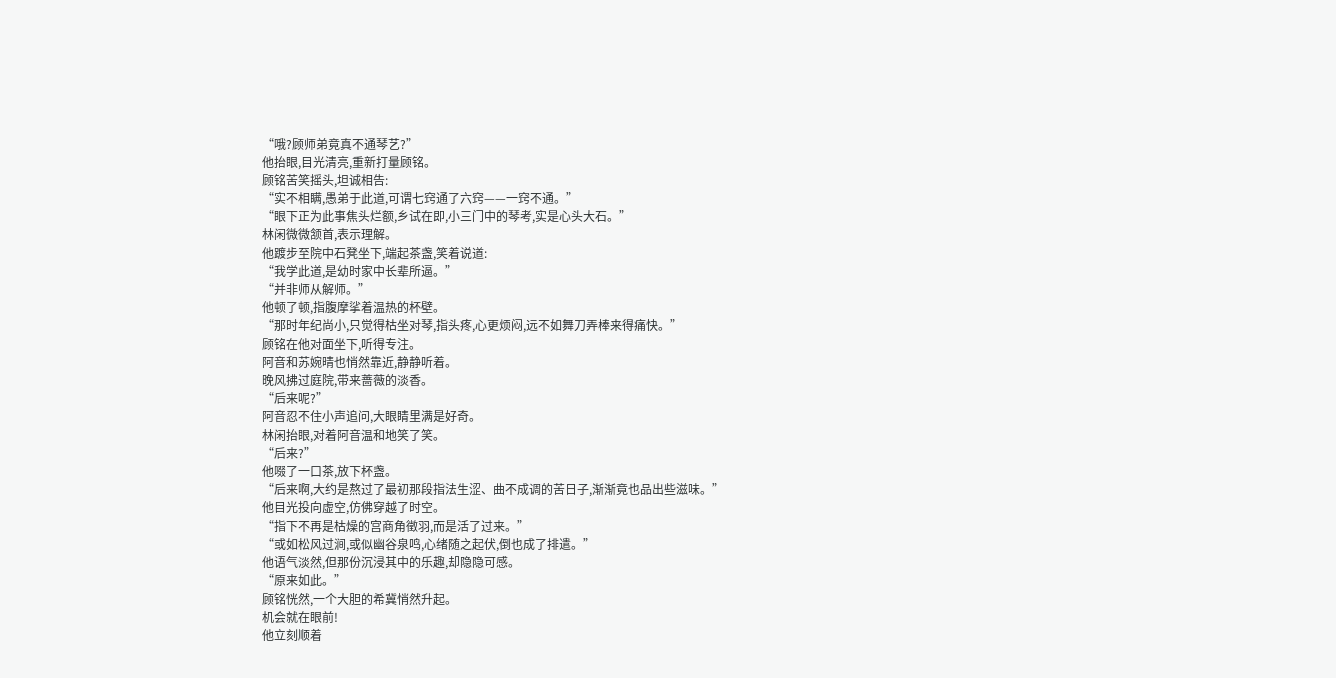“哦?顾师弟竟真不通琴艺?”
他抬眼,目光清亮,重新打量顾铭。
顾铭苦笑摇头,坦诚相告:
“实不相瞒,愚弟于此道,可谓七窍通了六窍——一窍不通。”
“眼下正为此事焦头烂额,乡试在即,小三门中的琴考,实是心头大石。”
林闲微微颔首,表示理解。
他踱步至院中石凳坐下,端起茶盏,笑着说道:
“我学此道,是幼时家中长辈所逼。”
“并非师从解师。”
他顿了顿,指腹摩挲着温热的杯壁。
“那时年纪尚小,只觉得枯坐对琴,指头疼,心更烦闷,远不如舞刀弄棒来得痛快。”
顾铭在他对面坐下,听得专注。
阿音和苏婉晴也悄然靠近,静静听着。
晚风拂过庭院,带来蔷薇的淡香。
“后来呢?”
阿音忍不住小声追问,大眼睛里满是好奇。
林闲抬眼,对着阿音温和地笑了笑。
“后来?”
他啜了一口茶,放下杯盏。
“后来啊,大约是熬过了最初那段指法生涩、曲不成调的苦日子,渐渐竟也品出些滋味。”
他目光投向虚空,仿佛穿越了时空。
“指下不再是枯燥的宫商角徵羽,而是活了过来。”
“或如松风过涧,或似幽谷泉鸣,心绪随之起伏,倒也成了排遣。”
他语气淡然,但那份沉浸其中的乐趣,却隐隐可感。
“原来如此。”
顾铭恍然,一个大胆的希冀悄然升起。
机会就在眼前!
他立刻顺着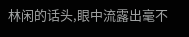林闲的话头,眼中流露出毫不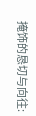掩饰的恳切与向往: